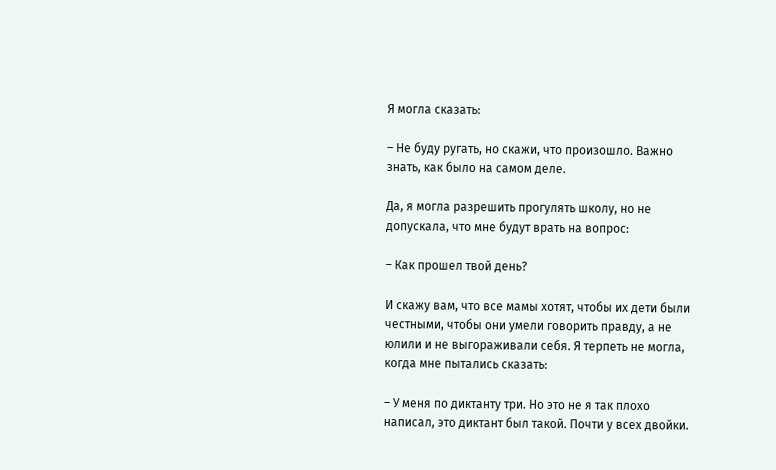Я могла сказать:

– Не буду ругать, но скажи, что произошло. Важно знать, как было на самом деле.

Да, я могла разрешить прогулять школу, но не допускала, что мне будут врать на вопрос:

– Как прошел твой день?

И скажу вам, что все мамы хотят, чтобы их дети были честными, чтобы они умели говорить правду, а не юлили и не выгораживали себя. Я терпеть не могла, когда мне пытались сказать:

– У меня по диктанту три. Но это не я так плохо написал, это диктант был такой. Почти у всех двойки.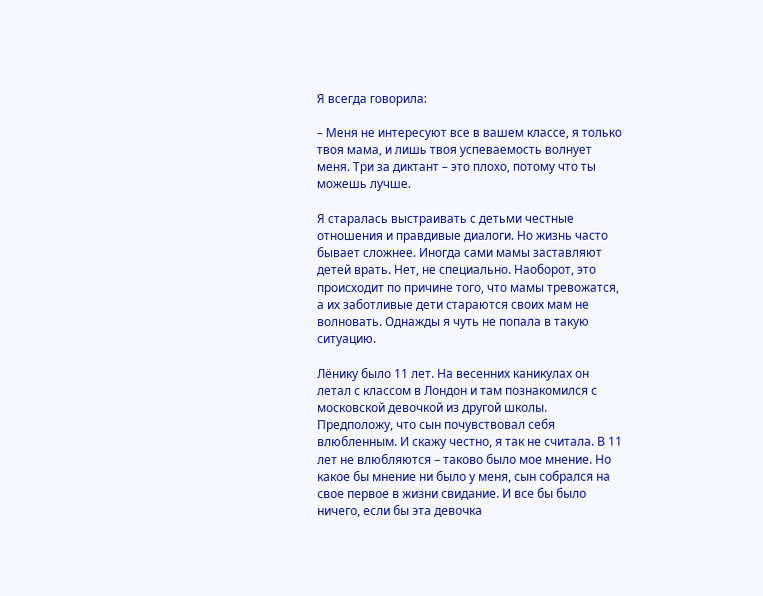Я всегда говорила:

– Меня не интересуют все в вашем классе, я только твоя мама, и лишь твоя успеваемость волнует меня. Три за диктант – это плохо, потому что ты можешь лучше.

Я старалась выстраивать с детьми честные отношения и правдивые диалоги. Но жизнь часто бывает сложнее. Иногда сами мамы заставляют детей врать. Нет, не специально. Наоборот, это происходит по причине того, что мамы тревожатся, а их заботливые дети стараются своих мам не волновать. Однажды я чуть не попала в такую ситуацию.

Лёнику было 11 лет. На весенних каникулах он летал с классом в Лондон и там познакомился с московской девочкой из другой школы. Предположу, что сын почувствовал себя влюбленным. И скажу честно, я так не считала. В 11 лет не влюбляются – таково было мое мнение. Но какое бы мнение ни было у меня, сын собрался на свое первое в жизни свидание. И все бы было ничего, если бы эта девочка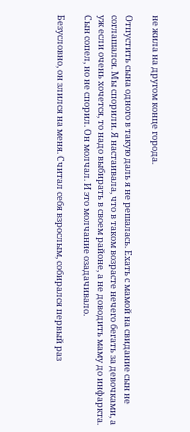не жила на другом конце города.

Отпустить сына одного в такую даль я не решалась. Ехать с мамой на свидание сын не соглашался. Мы спорили. Я настаивала, что в таком возрасте нечего бегать за девочками, а уж если очень хочется, то надо выбирать в своем районе, а не доводить маму до инфаркта. Сын сопел, но не спорил. Он молчал. И это молчание озадачивало.

Безусловно, он злился на меня. Считал себя взрослым, собирался первый раз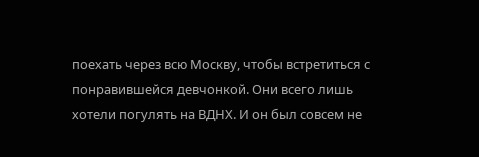поехать через всю Москву, чтобы встретиться с понравившейся девчонкой. Они всего лишь хотели погулять на ВДНХ. И он был совсем не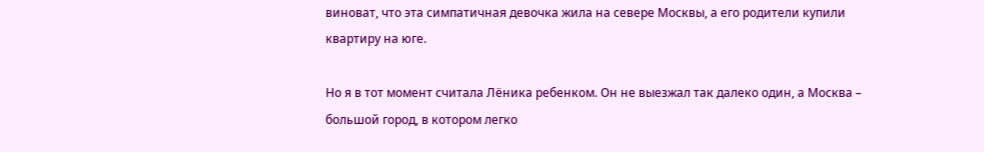виноват, что эта симпатичная девочка жила на севере Москвы, а его родители купили квартиру на юге.

Но я в тот момент считала Лёника ребенком. Он не выезжал так далеко один, а Москва – большой город, в котором легко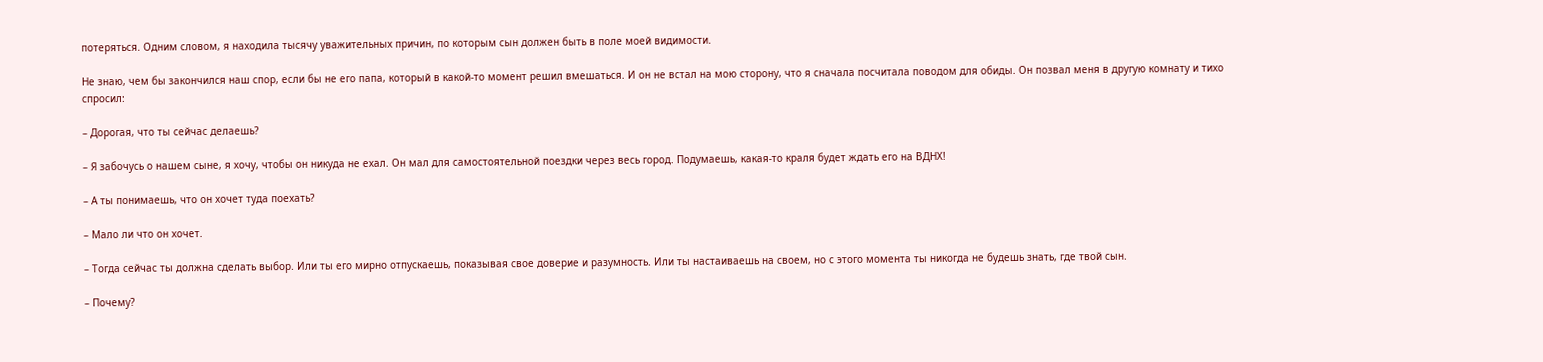потеряться. Одним словом, я находила тысячу уважительных причин, по которым сын должен быть в поле моей видимости.

Не знаю, чем бы закончился наш спор, если бы не его папа, который в какой-то момент решил вмешаться. И он не встал на мою сторону, что я сначала посчитала поводом для обиды. Он позвал меня в другую комнату и тихо спросил:

– Дорогая, что ты сейчас делаешь?

– Я забочусь о нашем сыне, я хочу, чтобы он никуда не ехал. Он мал для самостоятельной поездки через весь город. Подумаешь, какая-то краля будет ждать его на ВДНХ!

– А ты понимаешь, что он хочет туда поехать?

– Мало ли что он хочет.

– Тогда сейчас ты должна сделать выбор. Или ты его мирно отпускаешь, показывая свое доверие и разумность. Или ты настаиваешь на своем, но с этого момента ты никогда не будешь знать, где твой сын.

– Почему?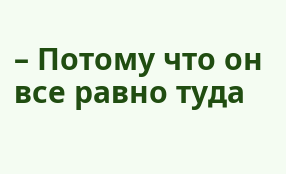– Потому что он все равно туда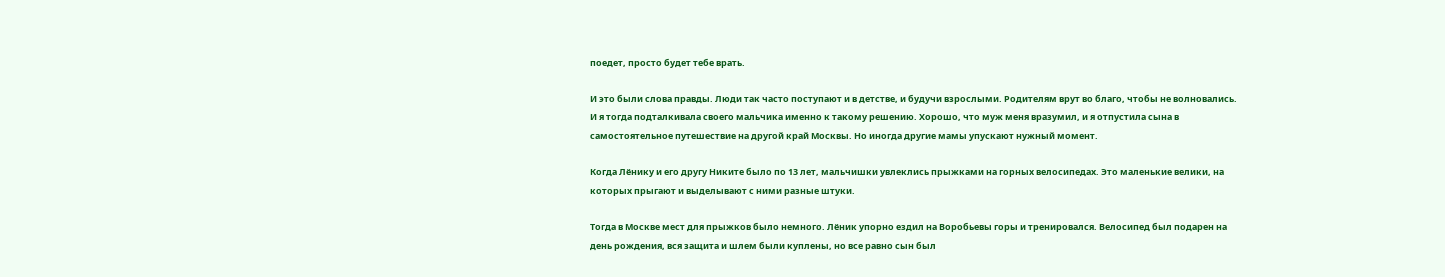поедет, просто будет тебе врать.

И это были слова правды. Люди так часто поступают и в детстве, и будучи взрослыми. Родителям врут во благо, чтобы не волновались. И я тогда подталкивала своего мальчика именно к такому решению. Хорошо, что муж меня вразумил, и я отпустила сына в самостоятельное путешествие на другой край Москвы. Но иногда другие мамы упускают нужный момент.

Когда Лёнику и его другу Никите было по 13 лет, мальчишки увлеклись прыжками на горных велосипедах. Это маленькие велики, на которых прыгают и выделывают с ними разные штуки.

Тогда в Москве мест для прыжков было немного. Лёник упорно ездил на Воробьевы горы и тренировался. Велосипед был подарен на день рождения, вся защита и шлем были куплены, но все равно сын был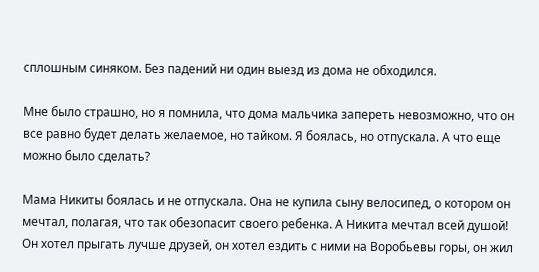сплошным синяком. Без падений ни один выезд из дома не обходился.

Мне было страшно, но я помнила, что дома мальчика запереть невозможно, что он все равно будет делать желаемое, но тайком. Я боялась, но отпускала. А что еще можно было сделать?

Мама Никиты боялась и не отпускала. Она не купила сыну велосипед, о котором он мечтал, полагая, что так обезопасит своего ребенка. А Никита мечтал всей душой! Он хотел прыгать лучше друзей, он хотел ездить с ними на Воробьевы горы, он жил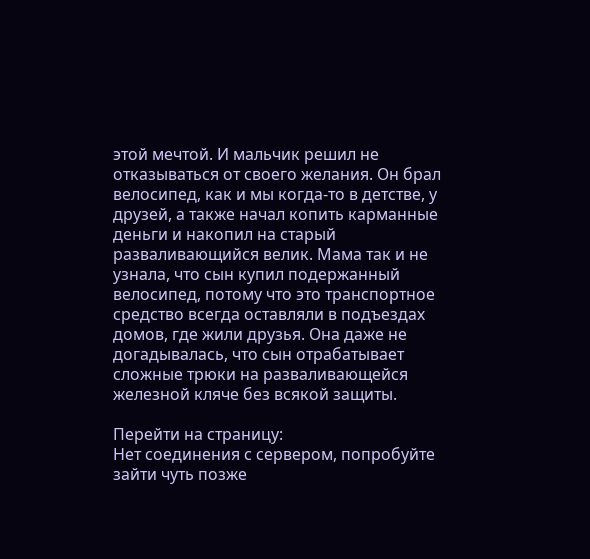этой мечтой. И мальчик решил не отказываться от своего желания. Он брал велосипед, как и мы когда-то в детстве, у друзей, а также начал копить карманные деньги и накопил на старый разваливающийся велик. Мама так и не узнала, что сын купил подержанный велосипед, потому что это транспортное средство всегда оставляли в подъездах домов, где жили друзья. Она даже не догадывалась, что сын отрабатывает сложные трюки на разваливающейся железной кляче без всякой защиты.

Перейти на страницу:
Нет соединения с сервером, попробуйте зайти чуть позже